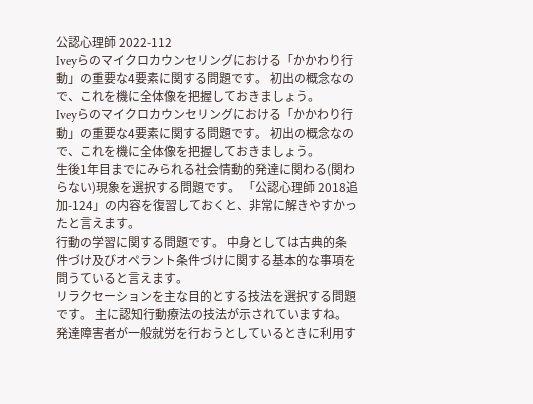公認心理師 2022-112
Iveyらのマイクロカウンセリングにおける「かかわり行動」の重要な4要素に関する問題です。 初出の概念なので、これを機に全体像を把握しておきましょう。
Iveyらのマイクロカウンセリングにおける「かかわり行動」の重要な4要素に関する問題です。 初出の概念なので、これを機に全体像を把握しておきましょう。
生後1年目までにみられる社会情動的発達に関わる(関わらない)現象を選択する問題です。 「公認心理師 2018追加-124」の内容を復習しておくと、非常に解きやすかったと言えます。
行動の学習に関する問題です。 中身としては古典的条件づけ及びオペラント条件づけに関する基本的な事項を問うていると言えます。
リラクセーションを主な目的とする技法を選択する問題です。 主に認知行動療法の技法が示されていますね。
発達障害者が一般就労を行おうとしているときに利用す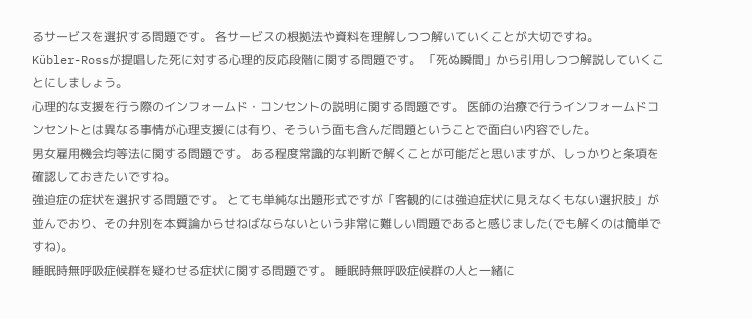るサービスを選択する問題です。 各サービスの根拠法や資料を理解しつつ解いていくことが大切ですね。
Kübler-Rossが提唱した死に対する心理的反応段階に関する問題です。 「死ぬ瞬間」から引用しつつ解説していくことにしましょう。
心理的な支援を行う際のインフォームド・コンセントの説明に関する問題です。 医師の治療で行うインフォームドコンセントとは異なる事情が心理支援には有り、そういう面も含んだ問題ということで面白い内容でした。
男女雇用機会均等法に関する問題です。 ある程度常識的な判断で解くことが可能だと思いますが、しっかりと条項を確認しておきたいですね。
強迫症の症状を選択する問題です。 とても単純な出題形式ですが「客観的には強迫症状に見えなくもない選択肢」が並んでおり、その弁別を本質論からせねばならないという非常に難しい問題であると感じました(でも解くのは簡単ですね)。
睡眠時無呼吸症候群を疑わせる症状に関する問題です。 睡眠時無呼吸症候群の人と一緒に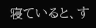寝ていると、す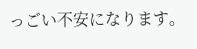っごい不安になります。